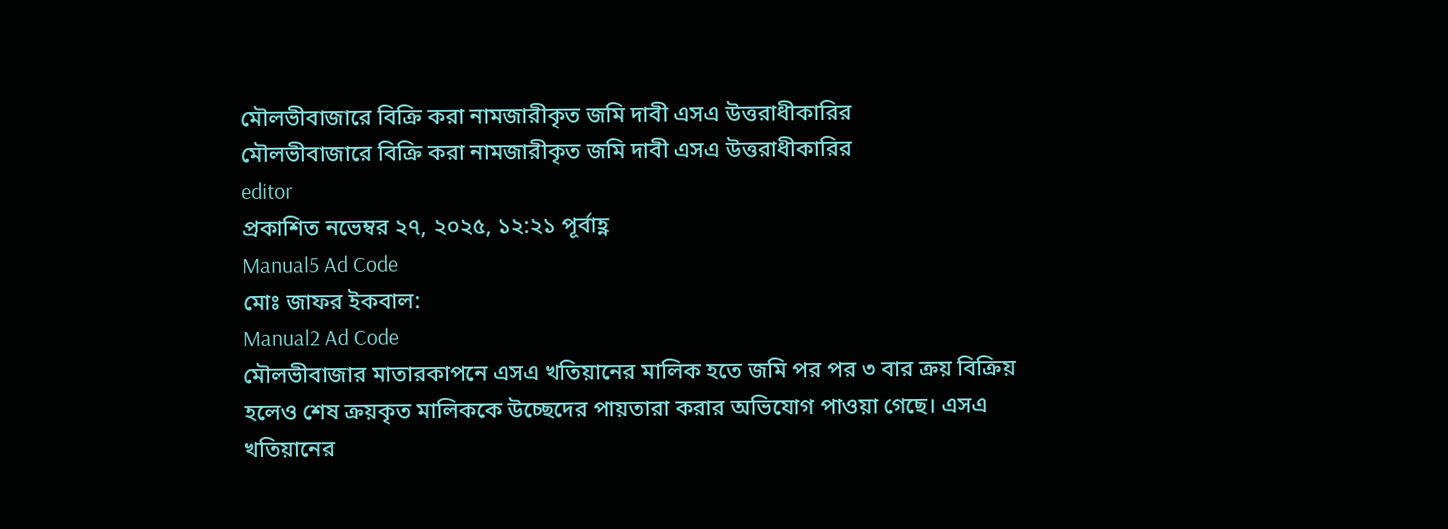মৌলভীবাজারে বিক্রি করা নামজারীকৃত জমি দাবী এসএ উত্তরাধীকারির
মৌলভীবাজারে বিক্রি করা নামজারীকৃত জমি দাবী এসএ উত্তরাধীকারির
editor
প্রকাশিত নভেম্বর ২৭, ২০২৫, ১২:২১ পূর্বাহ্ণ
Manual5 Ad Code
মোঃ জাফর ইকবাল:
Manual2 Ad Code
মৌলভীবাজার মাতারকাপনে এসএ খতিয়ানের মালিক হতে জমি পর পর ৩ বার ক্রয় বিক্রিয় হলেও শেষ ক্রয়কৃত মালিককে উচ্ছেদের পায়তারা করার অভিযোগ পাওয়া গেছে। এসএ খতিয়ানের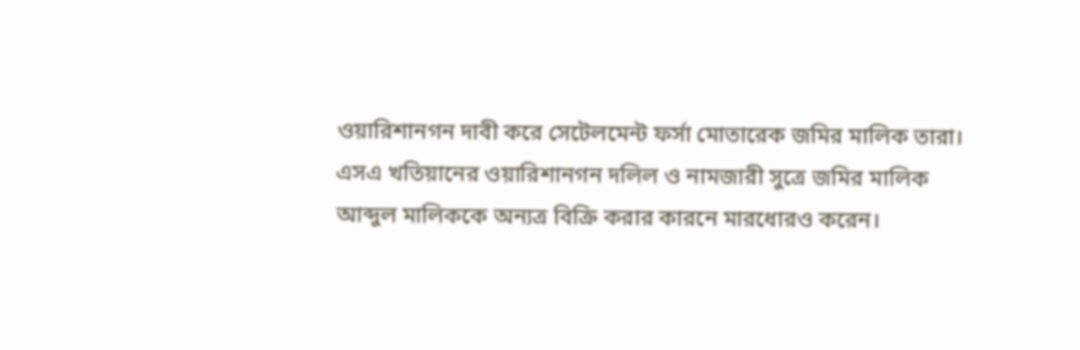ওয়ারিশানগন দাবী করে সেটেলমেন্ট ফর্সা মোতারেক জমির মালিক তারা। এসএ খতিয়ানের ওয়ারিশানগন দলিল ও নামজারী সুত্রে জমির মালিক আব্দুল মালিককে অন্যত্র বিক্রি করার কারনে মারধোরও করেন।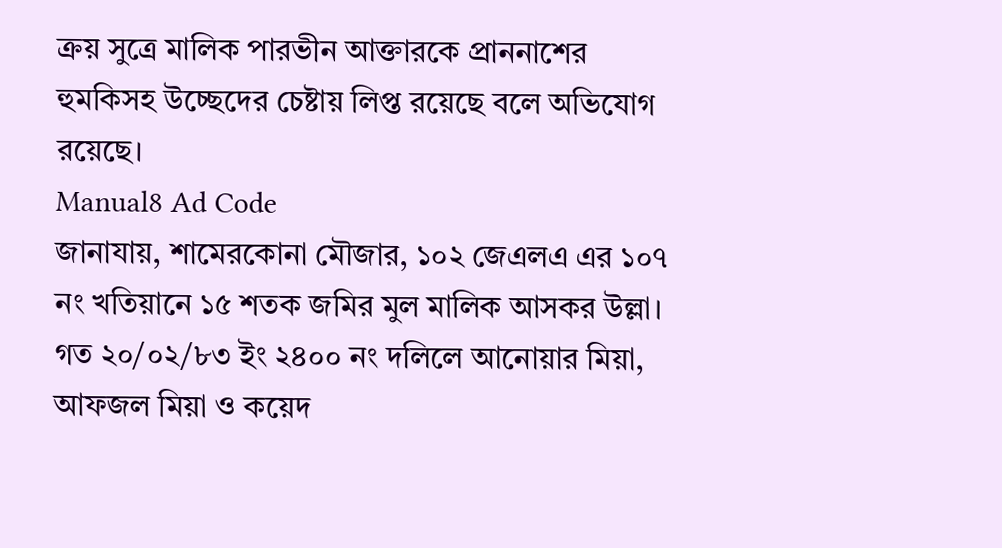ক্রয় সুত্রে মালিক পারভীন আক্তারকে প্রাননাশের হুমকিসহ উচ্ছেদের চেষ্টায় লিপ্ত রয়েছে বলে অভিযোগ রয়েছে।
Manual8 Ad Code
জানাযায়, শামেরকোনা মৌজার, ১০২ জেএলএ এর ১০৭ নং খতিয়ানে ১৫ শতক জমির মুল মালিক আসকর উল্লা। গত ২০/০২/৮৩ ইং ২৪০০ নং দলিলে আনোয়ার মিয়া, আফজল মিয়া ও কয়েদ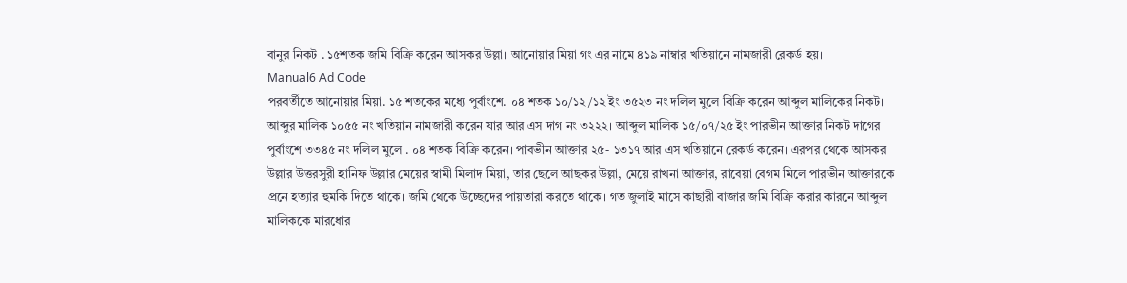বানুর নিকট . ১৫শতক জমি বিক্রি করেন আসকর উল্লা। আনোয়ার মিয়া গং এর নামে ৪১৯ নাম্বার খতিয়ানে নামজারী রেকর্ড হয়।
Manual6 Ad Code
পরবর্তীতে আনোয়ার মিয়া. ১৫ শতকের মধ্যে পুর্বাংশে. ০৪ শতক ১০/১২/১২ ইং ৩৫২৩ নং দলিল মুলে বিক্রি করেন আব্দুল মালিকের নিকট। আব্দুর মালিক ১০৫৫ নং খতিয়ান নামজারী করেন যার আর এস দাগ নং ৩২২২। আব্দুল মালিক ১৫/০৭/২৫ ইং পারভীন আক্তার নিকট দাগের পুর্বাংশে ৩৩৪৫ নং দলিল মুলে . ০৪ শতক বিক্রি করেন। পাবভীন আক্তার ২৫- ১৩১৭ আর এস খতিয়ানে রেকর্ড করেন। এরপর থেকে আসকর উল্লার উত্তরসুরী হানিফ উল্লার মেয়ের স্বামী মিলাদ মিয়া, তার ছেলে আছকর উল্লা, মেয়ে রাখনা আক্তার, রাবেয়া বেগম মিলে পারভীন আক্তারকে প্রনে হত্যার হুমকি দিতে থাকে। জমি থেকে উচ্ছেদের পায়তারা করতে থাকে। গত জুলাই মাসে কাছারী বাজার জমি বিক্রি করার কারনে আব্দুল মালিককে মারধোর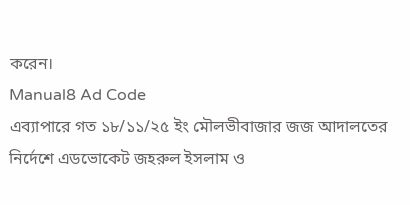করেন।
Manual8 Ad Code
এব্যাপারে গত ১৮/১১/২৫ ইং মৌলভীবাজার জজ আদালতের নির্দেশে এডভোকেট জহরুল ইসলাম ও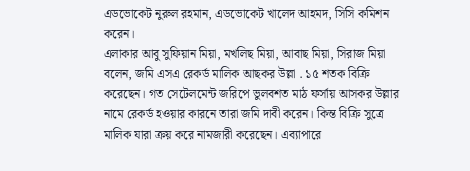এডভোকেট নুরুল রহমান, এডভোকেট খালেদ আহমদ, সিসি কমিশন করেন।
এলাকার আবু সুফিয়ান মিয়া, মখলিছ মিয়া, আবাছ মিয়া, সিরাজ মিয়া বলেন, জমি এসএ রেকর্ড মালিক আছকর উল্লা . ১৫ শতক বিক্রি করেছেন। গত সেটেলমেন্ট জরিপে ভুলবশত মাঠ ফর্সায় আসকর উল্লার নামে রেকর্ড হওয়ার কারনে তারা জমি দাবী করেন। কিন্ত বিক্রি সুত্রে মালিক যারা ক্রয় করে নামজারী করেছেন। এব্যাপারে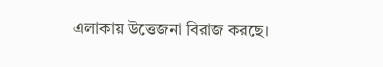এলাকায় উত্তেজনা বিরাজ করছে।